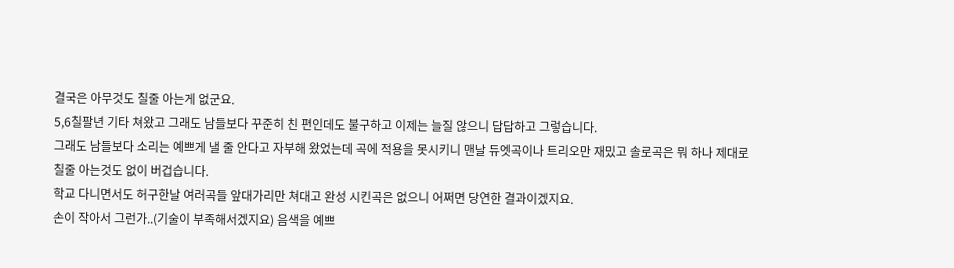결국은 아무것도 칠줄 아는게 없군요.
5,6칠팔년 기타 쳐왔고 그래도 남들보다 꾸준히 친 편인데도 불구하고 이제는 늘질 않으니 답답하고 그렇습니다.
그래도 남들보다 소리는 예쁘게 낼 줄 안다고 자부해 왔었는데 곡에 적용을 못시키니 맨날 듀엣곡이나 트리오만 재밌고 솔로곡은 뭐 하나 제대로 칠줄 아는것도 없이 버겁습니다.
학교 다니면서도 허구한날 여러곡들 앞대가리만 쳐대고 완성 시킨곡은 없으니 어쩌면 당연한 결과이겠지요.
손이 작아서 그런가..(기술이 부족해서겠지요) 음색을 예쁘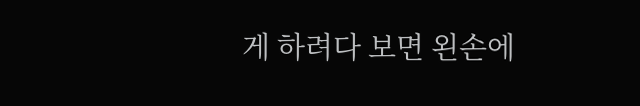게 하려다 보면 왼손에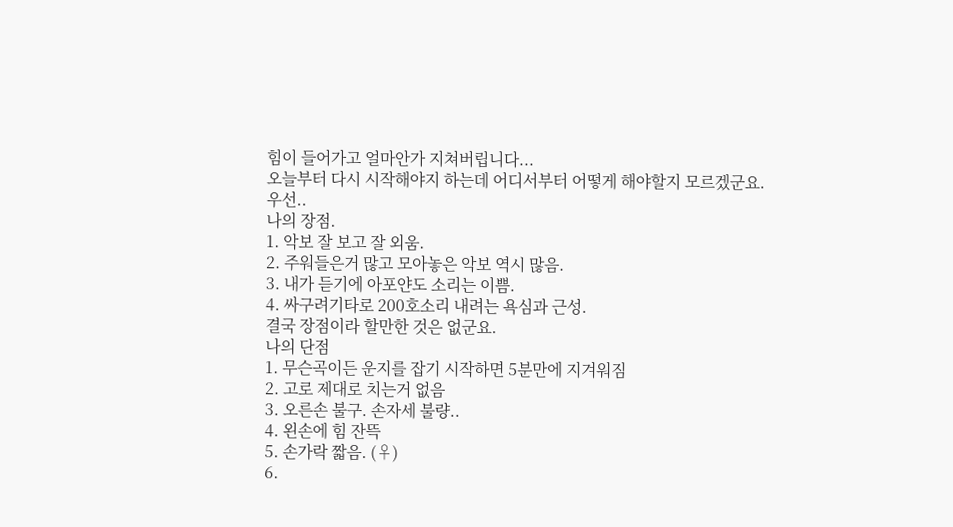힘이 들어가고 얼마안가 지쳐버립니다...
오늘부터 다시 시작해야지 하는데 어디서부터 어떻게 해야할지 모르겠군요.
우선..
나의 장점.
1. 악보 잘 보고 잘 외움.
2. 주워들은거 많고 모아놓은 악보 역시 많음.
3. 내가 듣기에 아포얀도 소리는 이쁨.
4. 싸구려기타로 200호소리 내려는 욕심과 근성.
결국 장점이라 할만한 것은 없군요.
나의 단점
1. 무슨곡이든 운지를 잡기 시작하면 5분만에 지겨워짐
2. 고로 제대로 치는거 없음
3. 오른손 불구. 손자세 불량..
4. 왼손에 힘 잔뜩
5. 손가락 짧음. (♀)
6.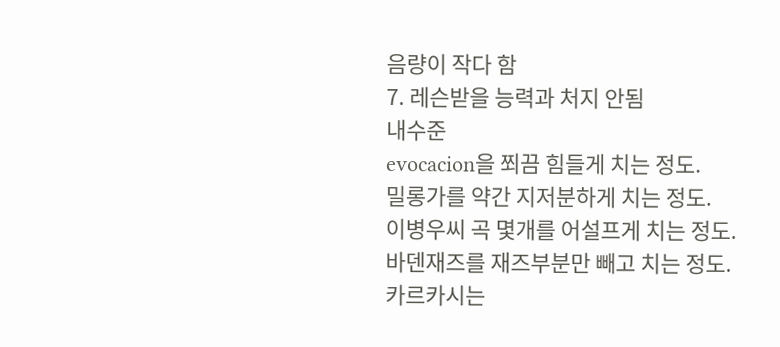음량이 작다 함
7. 레슨받을 능력과 처지 안됨
내수준
evocacion을 쬐끔 힘들게 치는 정도.
밀롱가를 약간 지저분하게 치는 정도.
이병우씨 곡 몇개를 어설프게 치는 정도.
바덴재즈를 재즈부분만 빼고 치는 정도.
카르카시는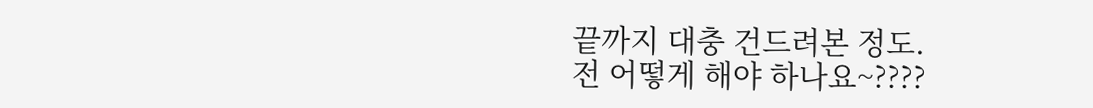끝까지 대충 건드려본 정도.
전 어떻게 해야 하나요~????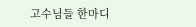고수님들 한마디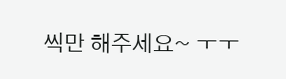씩만 해주세요~ ㅜㅜ